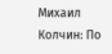Михаил Колчин: По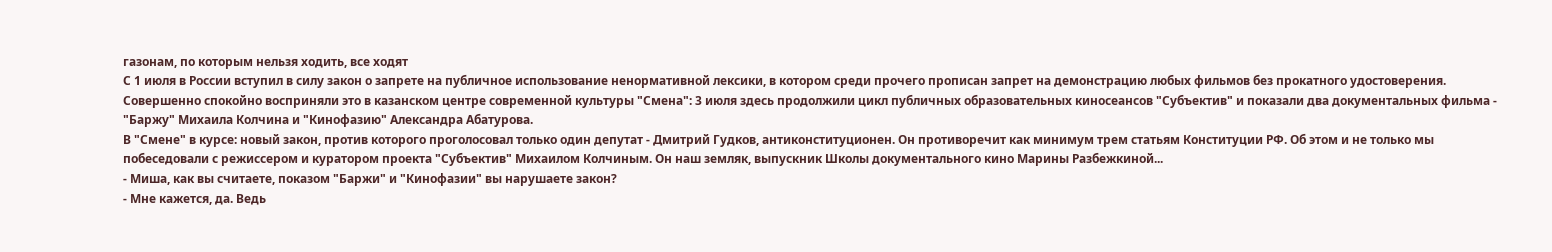газонам, по которым нельзя ходить, все ходят
С 1 июля в России вступил в силу закон о запрете на публичное использование ненормативной лексики, в котором среди прочего прописан запрет на демонстрацию любых фильмов без прокатного удостоверения. Совершенно спокойно восприняли это в казанском центре современной культуры "Смена": 3 июля здесь продолжили цикл публичных образовательных киносеансов "Субъектив" и показали два документальных фильма - "Баржу" Михаила Колчина и "Кинофазию" Александра Абатурова.
В "Смене" в курсе: новый закон, против которого проголосовал только один депутат - Дмитрий Гудков, антиконституционен. Он противоречит как минимум трем статьям Конституции РФ. Об этом и не только мы побеседовали с режиссером и куратором проекта "Субъектив" Михаилом Колчиным. Он наш земляк, выпускник Школы документального кино Марины Разбежкиной...
- Миша, как вы считаете, показом "Баржи" и "Кинофазии" вы нарушаете закон?
- Мне кажется, да. Ведь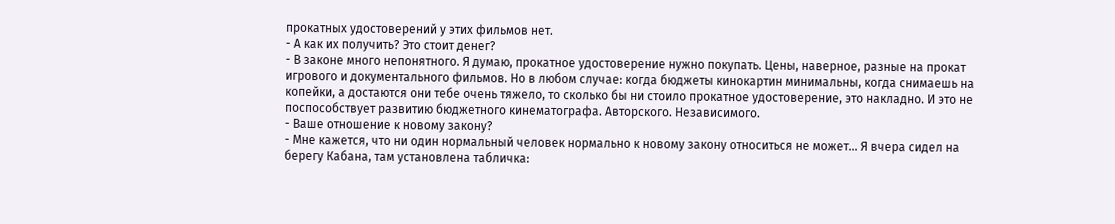прокатных удостоверений у этих фильмов нет.
- А как их получить? Это стоит денег?
- В законе много непонятного. Я думаю, прокатное удостоверение нужно покупать. Цены, наверное, разные на прокат игрового и документального фильмов. Но в любом случае: когда бюджеты кинокартин минимальны, когда снимаешь на копейки, а достаются они тебе очень тяжело, то сколько бы ни стоило прокатное удостоверение, это накладно. И это не поспособствует развитию бюджетного кинематографа. Авторского. Независимого.
- Ваше отношение к новому закону?
- Мне кажется, что ни один нормальный человек нормально к новому закону относиться не может... Я вчера сидел на берегу Кабана, там установлена табличка: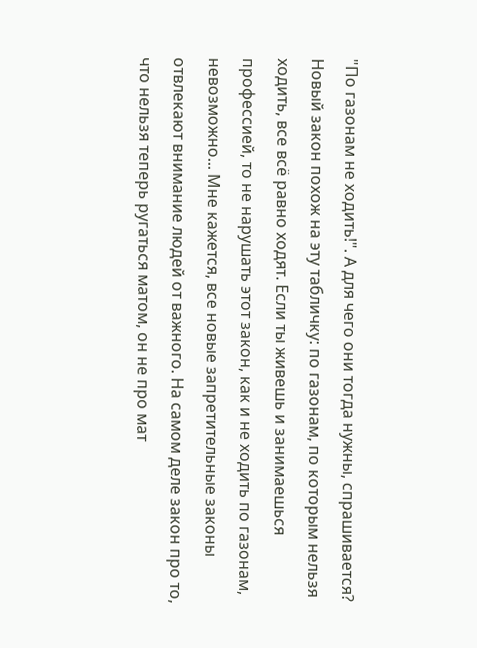"По газонам не ходить!". А для чего они тогда нужны, спрашивается? Новый закон похож на эту табличку: по газонам, по которым нельзя ходить, все всё равно ходят. Если ты живешь и занимаешься профессией, то не нарушать этот закон, как и не ходить по газонам, невозможно... Мне кажется, все новые запретительные законы отвлекают внимание людей от важного. На самом деле закон про то, что нельзя теперь ругаться матом, он не про мат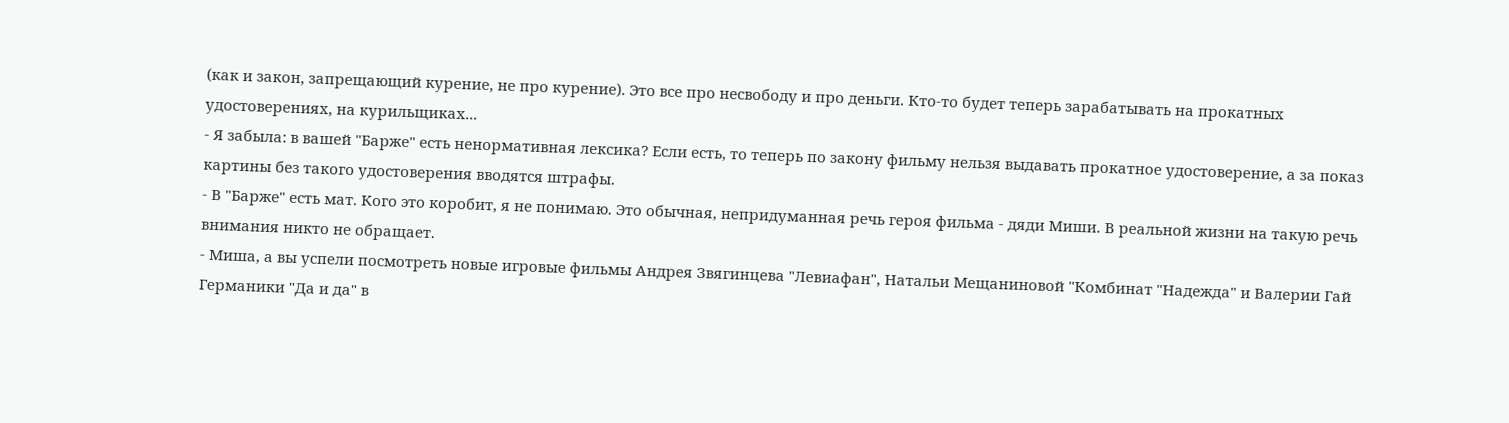(как и закон, запрещающий курение, не про курение). Это все про несвободу и про деньги. Кто-то будет теперь зарабатывать на прокатных удостоверениях, на курильщиках...
- Я забыла: в вашей "Барже" есть ненормативная лексика? Если есть, то теперь по закону фильму нельзя выдавать прокатное удостоверение, а за показ картины без такого удостоверения вводятся штрафы.
- В "Барже" есть мат. Кого это коробит, я не понимаю. Это обычная, непридуманная речь героя фильма - дяди Миши. В реальной жизни на такую речь внимания никто не обращает.
- Миша, а вы успели посмотреть новые игровые фильмы Андрея Звягинцева "Левиафан", Натальи Мещаниновой "Комбинат "Надежда" и Валерии Гай Германики "Да и да" в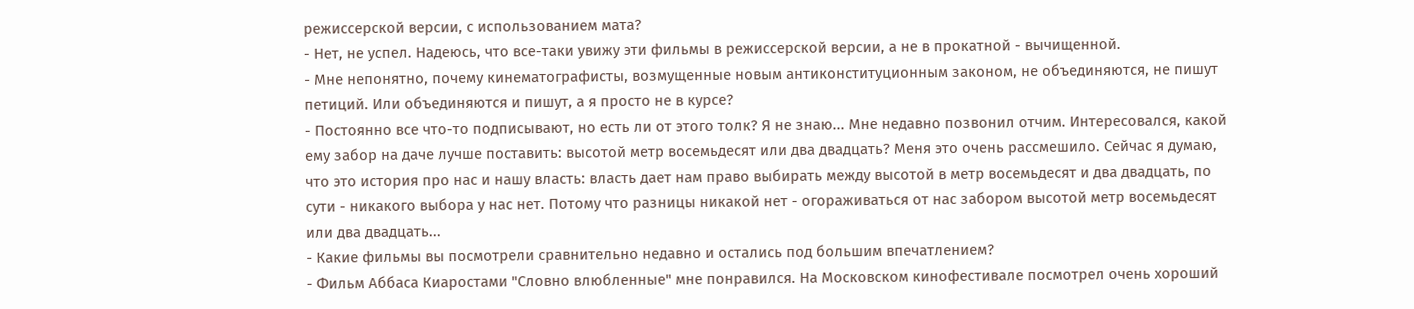режиссерской версии, с использованием мата?
- Нет, не успел. Надеюсь, что все-таки увижу эти фильмы в режиссерской версии, а не в прокатной - вычищенной.
- Мне непонятно, почему кинематографисты, возмущенные новым антиконституционным законом, не объединяются, не пишут петиций. Или объединяются и пишут, а я просто не в курсе?
- Постоянно все что-то подписывают, но есть ли от этого толк? Я не знаю... Мне недавно позвонил отчим. Интересовался, какой ему забор на даче лучше поставить: высотой метр восемьдесят или два двадцать? Меня это очень рассмешило. Сейчас я думаю, что это история про нас и нашу власть: власть дает нам право выбирать между высотой в метр восемьдесят и два двадцать, по сути - никакого выбора у нас нет. Потому что разницы никакой нет - огораживаться от нас забором высотой метр восемьдесят или два двадцать...
- Какие фильмы вы посмотрели сравнительно недавно и остались под большим впечатлением?
- Фильм Аббаса Киаростами "Словно влюбленные" мне понравился. На Московском кинофестивале посмотрел очень хороший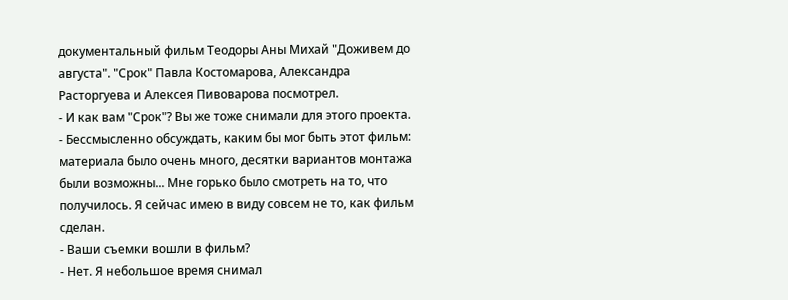документальный фильм Теодоры Аны Михай "Доживем до августа". "Срок" Павла Костомарова, Александра Расторгуева и Алексея Пивоварова посмотрел.
- И как вам "Срок"? Вы же тоже снимали для этого проекта.
- Бессмысленно обсуждать, каким бы мог быть этот фильм: материала было очень много, десятки вариантов монтажа были возможны... Мне горько было смотреть на то, что получилось. Я сейчас имею в виду совсем не то, как фильм сделан.
- Ваши съемки вошли в фильм?
- Нет. Я небольшое время снимал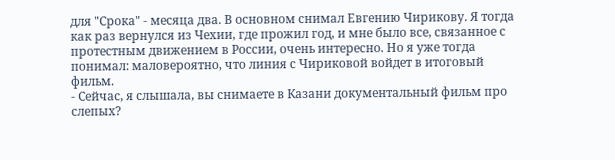для "Срока" - месяца два. В основном снимал Евгению Чирикову. Я тогда как раз вернулся из Чехии, где прожил год, и мне было все, связанное с протестным движением в России, очень интересно. Но я уже тогда понимал: маловероятно, что линия с Чириковой войдет в итоговый фильм.
- Сейчас, я слышала, вы снимаете в Казани документальный фильм про слепых?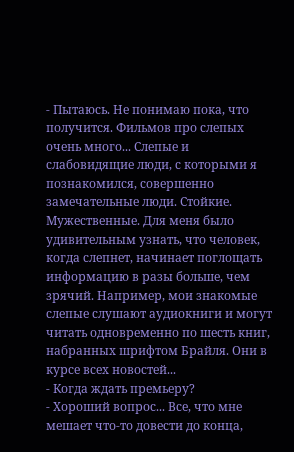- Пытаюсь. Не понимаю пока, что получится. Фильмов про слепых очень много... Слепые и слабовидящие люди, с которыми я познакомился, совершенно замечательные люди. Стойкие. Мужественные. Для меня было удивительным узнать, что человек, когда слепнет, начинает поглощать информацию в разы больше, чем зрячий. Например, мои знакомые слепые слушают аудиокниги и могут читать одновременно по шесть книг, набранных шрифтом Брайля. Они в курсе всех новостей...
- Когда ждать премьеру?
- Хороший вопрос... Все, что мне мешает что-то довести до конца,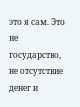это я сам. Это не государство, не отсутствие денег и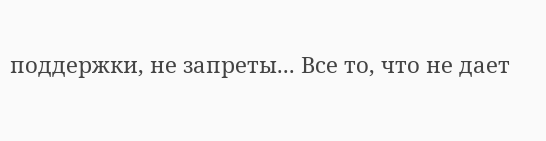поддержки, не запреты... Все то, что не дает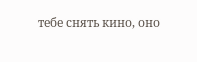тебе снять кино, оно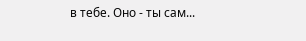в тебе. Оно - ты сам...